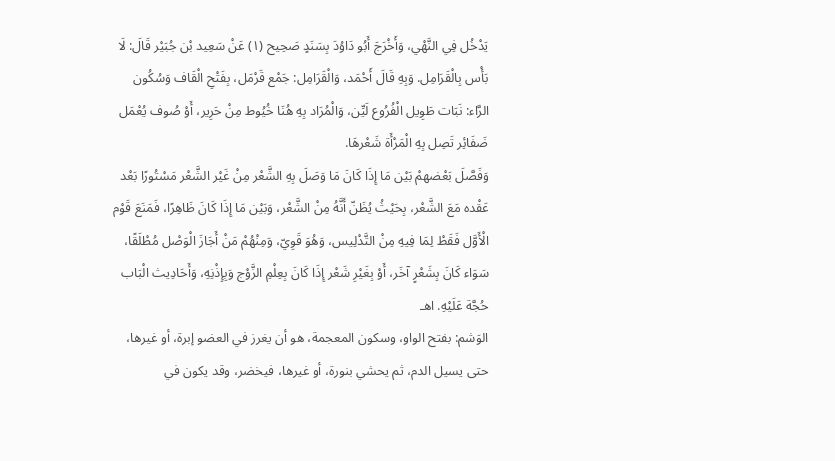يَدْخُل فِي النَّهْي، وَأَخْرَجَ أَبُو دَاوُدَ بِسَنَدٍ صَحِيح (١) عَنْ سَعِيد بْن جُبَيْر قَالَ: لَا بَأْس بِالْقَرَامِل. وَبِهِ قَالَ أَحْمَد، وَالْقَرَامِل: جَمْع قَرْمَل، بِفَتْحِ الْقَاف وَسُكُون الرَّاء: نَبَات طَوِيل الْفُرُوع لَيِّن، وَالْمُرَاد بِهِ هُنَا خُيُوط مِنْ حَرِير، أَوْ صُوف يُعْمَل ضَفَائِر تَصِل بِهِ الْمَرْأَة شَعْرهَا.
وَفَصَّلَ بَعْضهمْ بَيْن مَا إِذَا كَانَ مَا وَصَلَ بِهِ الشَّعْر مِنْ غَيْر الشَّعْر مَسْتُورًا بَعْد عَقْده مَعَ الشَّعْر، بِحَيْثُ يُظَنّ أَنَّهُ مِنْ الشَّعْر، وَبَيْن مَا إِذَا كَانَ ظَاهِرًا، فَمَنَعَ قَوْم الْأَوَّل فَقَطْ لِمَا فِيهِ مِنْ التَّدْلِيس، وَهُوَ قَوِيّ، وَمِنْهُمْ مَنْ أَجَازَ الْوَصْل مُطْلَقًا، سَوَاء كَانَ بِشَعْرٍ آخَر، أَوْ بِغَيْرِ شَعْر إِذَا كَانَ بِعِلْمِ الزَّوْج وَبِإِذْنِهِ، وَأَحَادِيث الْبَاب حُجَّة عَلَيْهِ. اهـ
الوَشم: بفتح الواو، وسكون المعجمة، هو أن يغرز في العضو إبرة، أو غيرها، حتى يسيل الدم، ثم يحشي بنورة، أو غيرها، فيخضر، وقد يكون في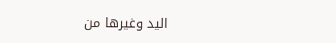اليد وغيرها من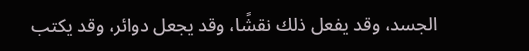الجسد، وقد يفعل ذلك نقشًا، وقد يجعل دوائر، وقد يكتب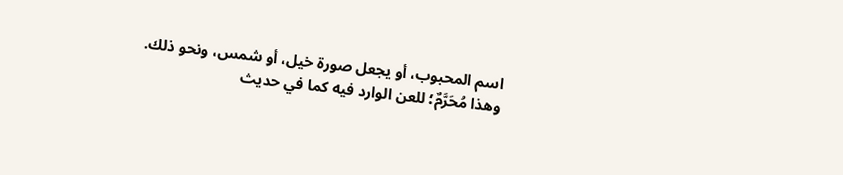اسم المحبوب، أو يجعل صورة خيل، أو شمس، ونحو ذلك.
وهذا مُحَرَّمٌ؛ للعن الوارد فيه كما في حديث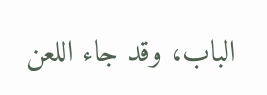الباب، وقد جاء اللعن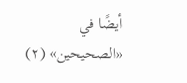أيضًا في «الصحيحين» (٢)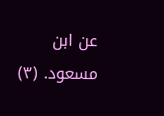عن ابن مسعود. (٣)